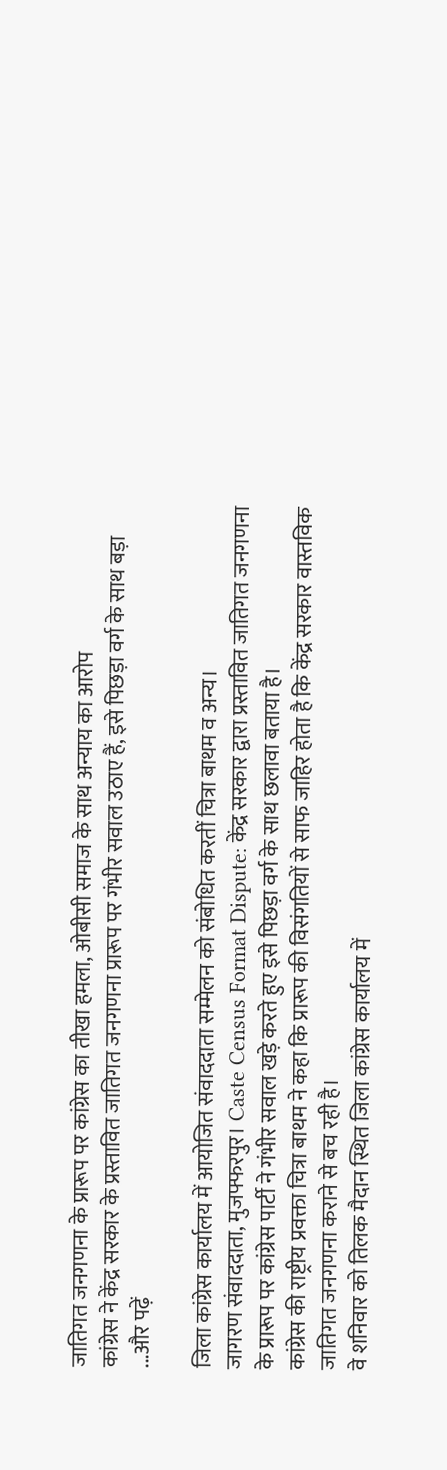जातिगत जनगणना के प्रारूप पर कांग्रेस का तीखा हमला, ओबीसी समाज के साथ अन्याय का आरोप
कांग्रेस ने केंद्र सरकार के प्रस्तावित जातिगत जनगणना प्रारूप पर गंभीर सवाल उठाए हैं, इसे पिछड़ा वर्ग के साथ बड़ा ...और पढ़ें

जिला कांग्रेस कार्यालय में आयोजित संवाददाता सम्मेलन को संबोधित करतीं चित्रा बाथम व अन्य।
जागरण संवाददाता, मुजफ्फरपुर। Caste Census Format Dispute: केंद्र सरकार द्वारा प्रस्तावित जातिगत जनगणना के प्रारूप पर कांग्रेस पार्टी ने गंभीर सवाल खड़े करते हुए इसे पिछड़ा वर्ग के साथ छलावा बताया है।
कांग्रेस की राष्ट्रीय प्रवक्ता चित्रा बाथम ने कहा कि प्रारूप की विसंगतियों से साफ जाहिर होता है कि केंद्र सरकार वास्तविक जातिगत जनगणना कराने से बच रही है।
वे शनिवार को तिलक मैदान स्थित जिला कांग्रेस कार्यालय में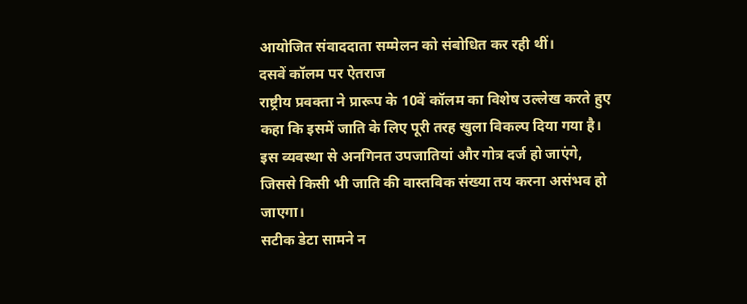आयोजित संवाददाता सम्मेलन को संबोधित कर रही थीं।
दसवें कॉलम पर ऐतराज
राष्ट्रीय प्रवक्ता ने प्रारूप के 10वें कॉलम का विशेष उल्लेख करते हुए कहा कि इसमें जाति के लिए पूरी तरह खुला विकल्प दिया गया है।
इस व्यवस्था से अनगिनत उपजातियां और गोत्र दर्ज हो जाएंगे, जिससे किसी भी जाति की वास्तविक संख्या तय करना असंभव हो जाएगा।
सटीक डेटा सामने न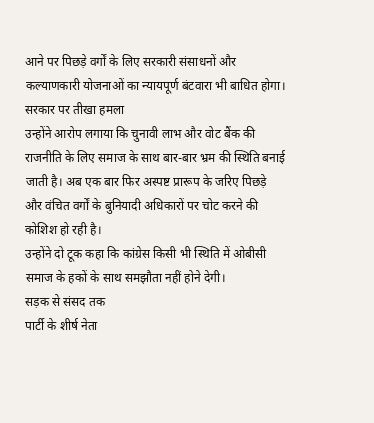आने पर पिछड़े वर्गों के लिए सरकारी संसाधनों और कल्याणकारी योजनाओं का न्यायपूर्ण बंटवारा भी बाधित होगा।
सरकार पर तीखा हमला
उन्होंने आरोप लगाया कि चुनावी लाभ और वोट बैंक की राजनीति के लिए समाज के साथ बार-बार भ्रम की स्थिति बनाई जाती है। अब एक बार फिर अस्पष्ट प्रारूप के जरिए पिछड़े और वंचित वर्गों के बुनियादी अधिकारों पर चोट करने की कोशिश हो रही है।
उन्होंने दो टूक कहा कि कांग्रेस किसी भी स्थिति में ओबीसी समाज के हकों के साथ समझौता नहीं होने देगी।
सड़क से संसद तक
पार्टी के शीर्ष नेता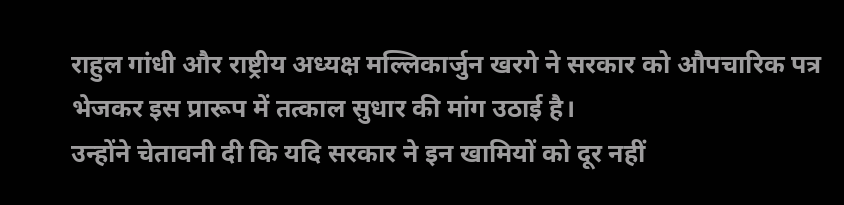राहुल गांधी और राष्ट्रीय अध्यक्ष मल्लिकार्जुन खरगे ने सरकार को औपचारिक पत्र भेजकर इस प्रारूप में तत्काल सुधार की मांग उठाई है।
उन्होंने चेतावनी दी कि यदि सरकार ने इन खामियों को दूर नहीं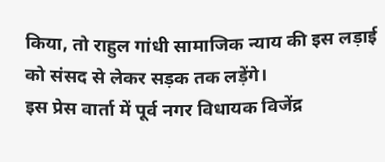किया, तो राहुल गांधी सामाजिक न्याय की इस लड़ाई को संसद से लेकर सड़क तक लड़ेंगे।
इस प्रेस वार्ता में पूर्व नगर विधायक विजेंद्र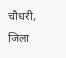चौधरी, जिला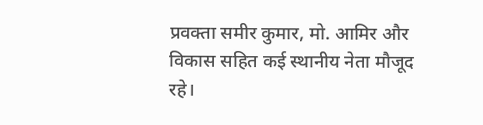प्रवक्ता समीर कुमार, मो. आमिर और विकास सहित कई स्थानीय नेता मौजूद रहे।